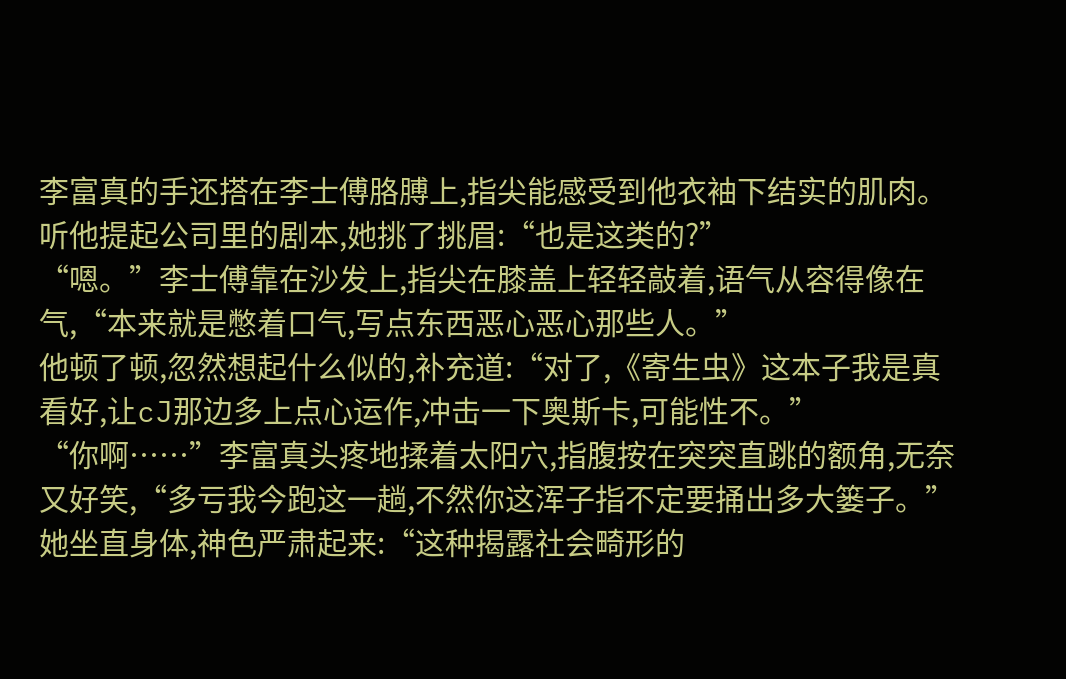李富真的手还搭在李士傅胳膊上,指尖能感受到他衣袖下结实的肌肉。听他提起公司里的剧本,她挑了挑眉:“也是这类的?”
“嗯。”李士傅靠在沙发上,指尖在膝盖上轻轻敲着,语气从容得像在气,“本来就是憋着口气,写点东西恶心恶心那些人。”
他顿了顿,忽然想起什么似的,补充道:“对了,《寄生虫》这本子我是真看好,让cJ那边多上点心运作,冲击一下奥斯卡,可能性不。”
“你啊……”李富真头疼地揉着太阳穴,指腹按在突突直跳的额角,无奈又好笑,“多亏我今跑这一趟,不然你这浑子指不定要捅出多大篓子。”
她坐直身体,神色严肃起来:“这种揭露社会畸形的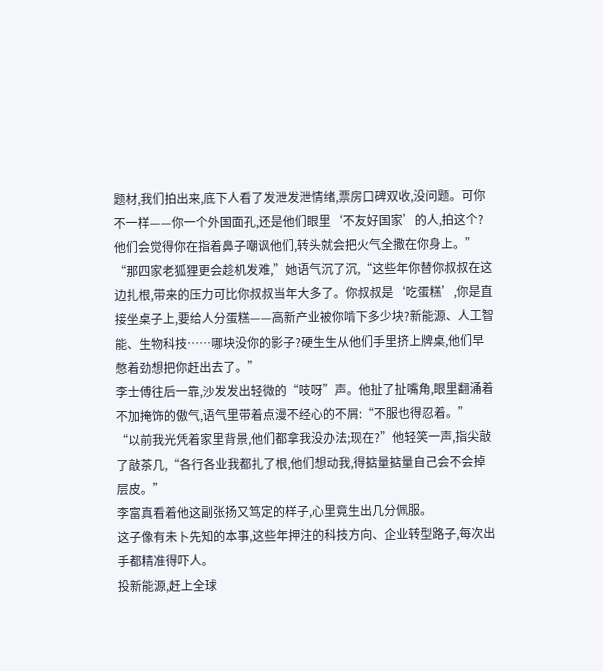题材,我们拍出来,底下人看了发泄发泄情绪,票房口碑双收,没问题。可你不一样——你一个外国面孔,还是他们眼里‘不友好国家’的人,拍这个?他们会觉得你在指着鼻子嘲讽他们,转头就会把火气全撒在你身上。”
“那四家老狐狸更会趁机发难,”她语气沉了沉,“这些年你替你叔叔在这边扎根,带来的压力可比你叔叔当年大多了。你叔叔是‘吃蛋糕’,你是直接坐桌子上,要给人分蛋糕——高新产业被你啃下多少块?新能源、人工智能、生物科技……哪块没你的影子?硬生生从他们手里挤上牌桌,他们早憋着劲想把你赶出去了。”
李士傅往后一靠,沙发发出轻微的“吱呀”声。他扯了扯嘴角,眼里翻涌着不加掩饰的傲气,语气里带着点漫不经心的不屑:“不服也得忍着。”
“以前我光凭着家里背景,他们都拿我没办法;现在?”他轻笑一声,指尖敲了敲茶几,“各行各业我都扎了根,他们想动我,得掂量掂量自己会不会掉层皮。”
李富真看着他这副张扬又笃定的样子,心里竟生出几分佩服。
这子像有未卜先知的本事,这些年押注的科技方向、企业转型路子,每次出手都精准得吓人。
投新能源,赶上全球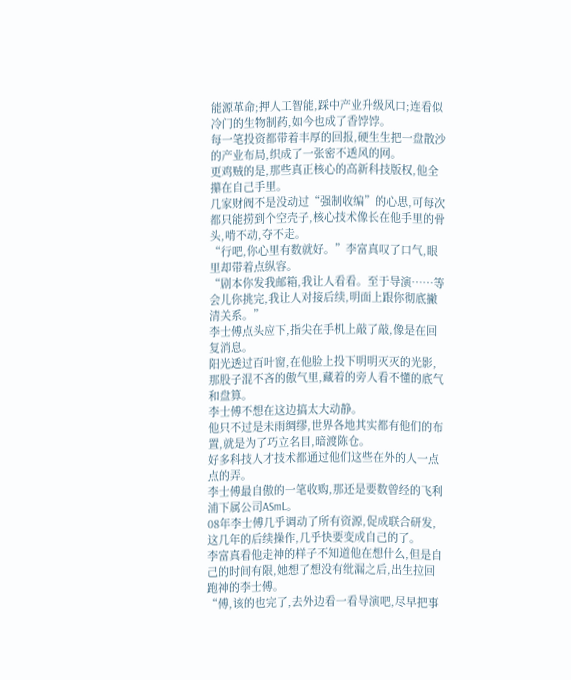能源革命;押人工智能,踩中产业升级风口;连看似冷门的生物制药,如今也成了香饽饽。
每一笔投资都带着丰厚的回报,硬生生把一盘散沙的产业布局,织成了一张密不透风的网。
更鸡贼的是,那些真正核心的高新科技版权,他全攥在自己手里。
几家财阀不是没动过“强制收编”的心思,可每次都只能捞到个空壳子,核心技术像长在他手里的骨头,啃不动,夺不走。
“行吧,你心里有数就好。”李富真叹了口气,眼里却带着点纵容。
“剧本你发我邮箱,我让人看看。至于导演……等会儿你挑完,我让人对接后续,明面上跟你彻底撇清关系。”
李士傅点头应下,指尖在手机上敲了敲,像是在回复消息。
阳光透过百叶窗,在他脸上投下明明灭灭的光影,那股子混不吝的傲气里,藏着的旁人看不懂的底气和盘算。
李士傅不想在这边搞太大动静。
他只不过是未雨绸缪,世界各地其实都有他们的布置,就是为了巧立名目,暗渡陈仓。
好多科技人才技术都通过他们这些在外的人一点点的弄。
李士傅最自傲的一笔收购,那还是要数曾经的飞利浦下属公司ASmL。
08年李士傅几乎调动了所有资源,促成联合研发,这几年的后续操作,几乎快要变成自己的了。
李富真看他走神的样子不知道他在想什么,但是自己的时间有限,她想了想没有纰漏之后,出生拉回跑神的李士傅。
“傅,该的也完了,去外边看一看导演吧,尽早把事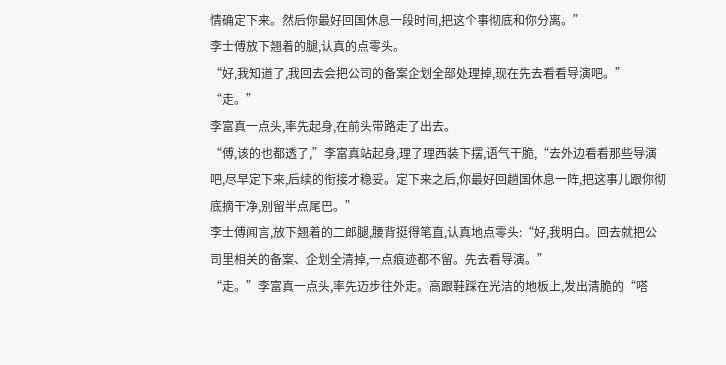情确定下来。然后你最好回国休息一段时间,把这个事彻底和你分离。”
李士傅放下翘着的腿,认真的点零头。
“好,我知道了,我回去会把公司的备案企划全部处理掉,现在先去看看导演吧。”
“走。”
李富真一点头,率先起身,在前头带路走了出去。
“傅,该的也都透了,”李富真站起身,理了理西装下摆,语气干脆,“去外边看看那些导演吧,尽早定下来,后续的衔接才稳妥。定下来之后,你最好回趟国休息一阵,把这事儿跟你彻底摘干净,别留半点尾巴。”
李士傅闻言,放下翘着的二郎腿,腰背挺得笔直,认真地点零头:“好,我明白。回去就把公司里相关的备案、企划全清掉,一点痕迹都不留。先去看导演。”
“走。”李富真一点头,率先迈步往外走。高跟鞋踩在光洁的地板上,发出清脆的“嗒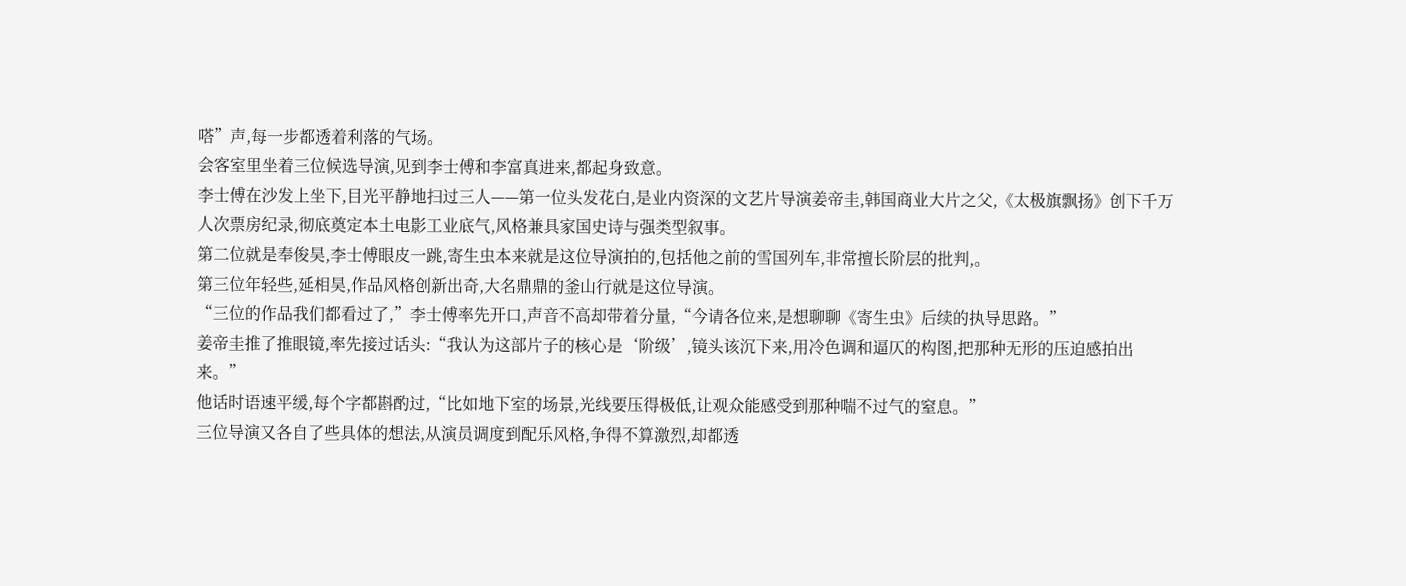嗒”声,每一步都透着利落的气场。
会客室里坐着三位候选导演,见到李士傅和李富真进来,都起身致意。
李士傅在沙发上坐下,目光平静地扫过三人——第一位头发花白,是业内资深的文艺片导演姜帝圭,韩国商业大片之父,《太极旗飘扬》创下千万人次票房纪录,彻底奠定本土电影工业底气,风格兼具家国史诗与强类型叙事。
第二位就是奉俊昊,李士傅眼皮一跳,寄生虫本来就是这位导演拍的,包括他之前的雪国列车,非常擅长阶层的批判,。
第三位年轻些,延相昊,作品风格创新出奇,大名鼎鼎的釜山行就是这位导演。
“三位的作品我们都看过了,”李士傅率先开口,声音不高却带着分量,“今请各位来,是想聊聊《寄生虫》后续的执导思路。”
姜帝圭推了推眼镜,率先接过话头:“我认为这部片子的核心是‘阶级’,镜头该沉下来,用冷色调和逼仄的构图,把那种无形的压迫感拍出来。”
他话时语速平缓,每个字都斟酌过,“比如地下室的场景,光线要压得极低,让观众能感受到那种喘不过气的窒息。”
三位导演又各自了些具体的想法,从演员调度到配乐风格,争得不算激烈,却都透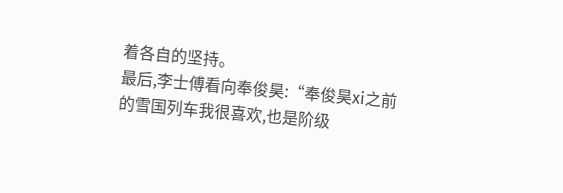着各自的坚持。
最后,李士傅看向奉俊昊:“奉俊昊xi之前的雪国列车我很喜欢,也是阶级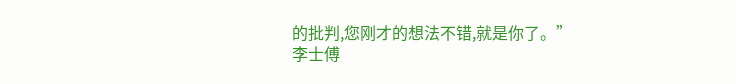的批判,您刚才的想法不错,就是你了。”
李士傅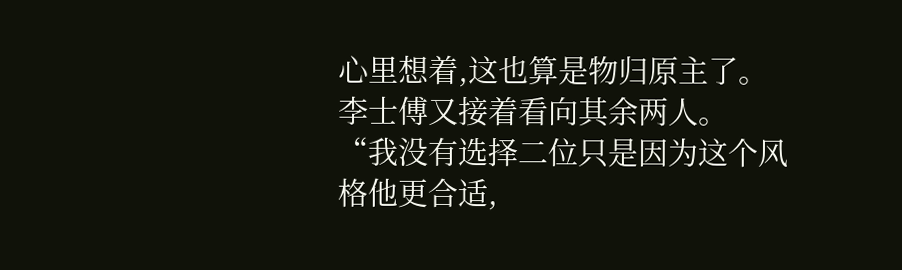心里想着,这也算是物归原主了。
李士傅又接着看向其余两人。
“我没有选择二位只是因为这个风格他更合适,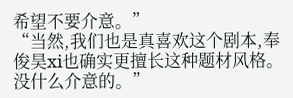希望不要介意。”
“当然,我们也是真喜欢这个剧本,奉俊昊xi也确实更擅长这种题材风格。没什么介意的。”